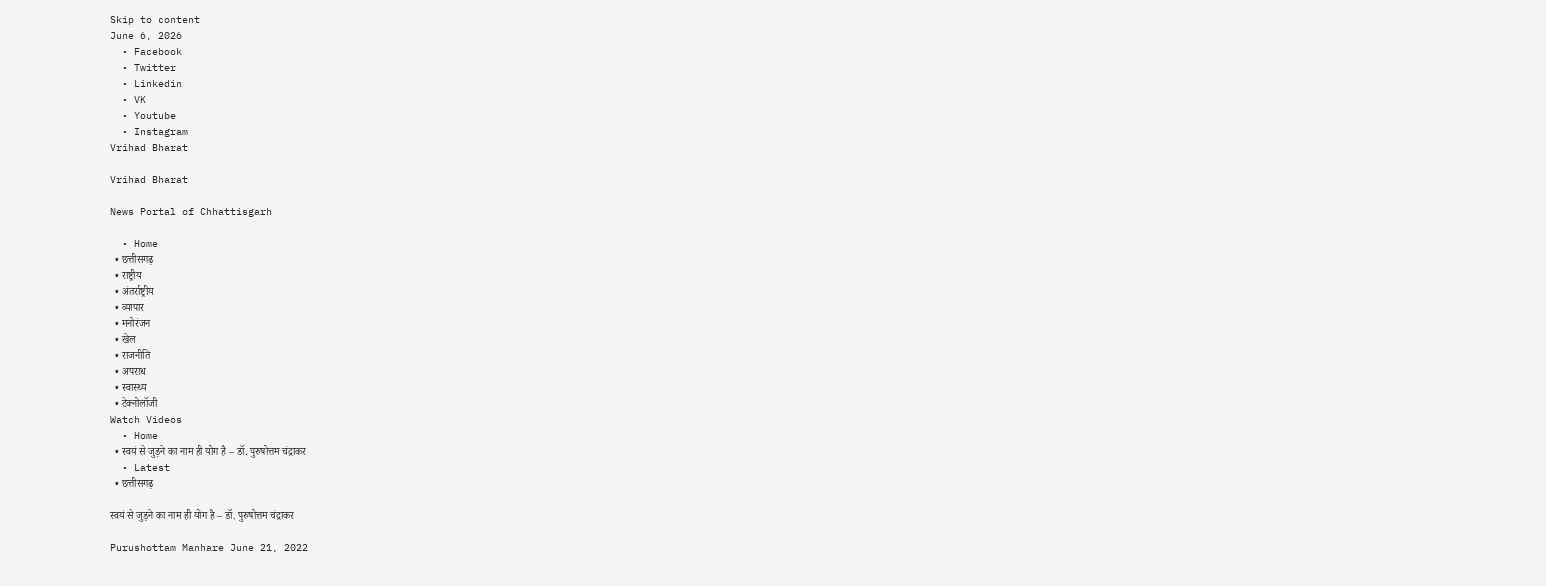Skip to content
June 6, 2026
  • Facebook
  • Twitter
  • Linkedin
  • VK
  • Youtube
  • Instagram
Vrihad Bharat

Vrihad Bharat

News Portal of Chhattisgarh

  • Home
  • छत्तीसगढ़
  • राष्ट्रीय
  • अंतर्राष्ट्रीय
  • व्यापार
  • मनोरंजन
  • खेल
  • राजनीति
  • अपराध
  • स्वास्थ्य
  • टेक्नोलॉजी
Watch Videos
  • Home
  • स्वयं से जुड़ने का नाम ही योग है – डॉ. पुरुषोत्तम चंद्राकर
  • Latest
  • छत्तीसगढ़

स्वयं से जुड़ने का नाम ही योग है – डॉ. पुरुषोत्तम चंद्राकर

Purushottam Manhare June 21, 2022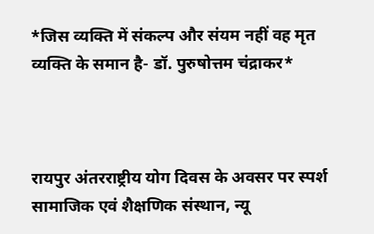*जिस व्यक्ति में संकल्प और संयम नहीं वह मृत व्यक्ति के समान है- डॉ. पुरुषोत्तम चंद्राकर*



रायपुर अंतरराष्ट्रीय योग दिवस के अवसर पर स्पर्श सामाजिक एवं शैक्षणिक संस्थान, न्यू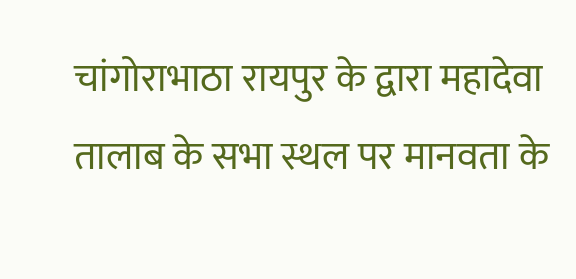चांगोराभाठा रायपुर के द्वारा महादेवा तालाब के सभा स्थल पर मानवता के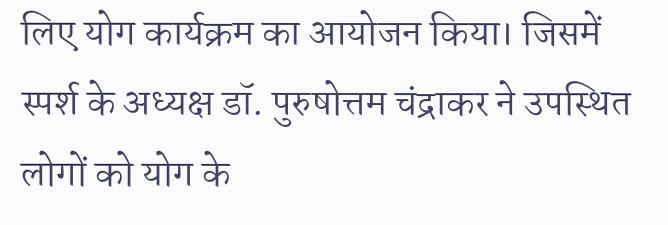लिए योग कार्यक्रम का आयोजन किया। जिसमें स्पर्श के अध्यक्ष डॉ. पुरुषोत्तम चंद्राकर ने उपस्थित लोगों को योग के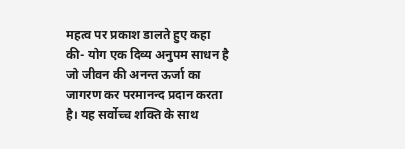महत्व पर प्रकाश डालते हुए कहा की- योग एक दिव्य अनुपम साधन है जो जीवन की अनन्त ऊर्जा का जागरण कर परमानन्द प्रदान करता है। यह सर्वोच्च शक्ति के साथ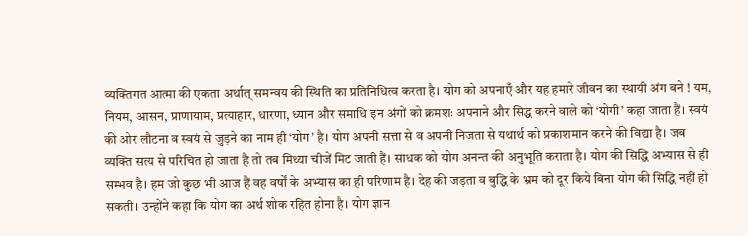व्यक्तिगत आत्मा की एकता अर्थात् समन्वय की स्थिति का प्रतिनिधित्व करता है। योग को अपनाएँ और यह हमारे जीवन का स्थायी अंग बने ! यम, नियम, आसन, प्राणायाम, प्रत्याहार, धारणा, ध्यान और समाधि इन अंगों को क्रमशः अपनाने और सिद्ध करने वाले को ‘योगी’ कहा जाता हैं। स्वयं की ओर लौटना व स्वयं से जुड़ने का नाम ही ‘योग’ है। योग अपनी सत्ता से व अपनी निजता से यथार्थ को प्रकाशमान करने की विद्या है। जब व्यक्ति सत्य से परिचित हो जाता है तो तब मिथ्या चीजें मिट जाती हैं। साधक को योग अनन्त की अनुभूति कराता है। योग की सिद्धि अभ्यास से ही सम्भव है। हम जो कुछ भी आज हैं वह वर्षों के अभ्यास का ही परिणाम है। देह की जड़ता व बुद्धि के भ्रम को दूर किये बिना योग की सिद्धि नहीं हो सकती। उन्होंने कहा कि योग का अर्थ शोक रहित होना है। योग ज्ञान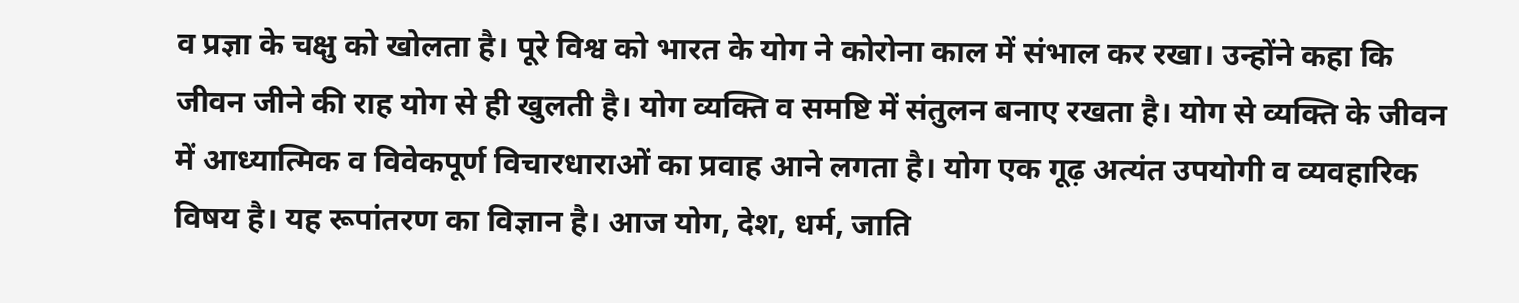व प्रज्ञा के चक्षु को खोलता है। पूरे विश्व को भारत के योग ने कोरोना काल में संभाल कर रखा। उन्होंने कहा कि जीवन जीने की राह योग से ही खुलती है। योग व्यक्ति व समष्टि में संतुलन बनाए रखता है। योग से व्यक्ति के जीवन में आध्यात्मिक व विवेकपूर्ण विचारधाराओं का प्रवाह आने लगता है। योग एक गूढ़ अत्यंत उपयोगी व व्यवहारिक विषय है। यह रूपांतरण का विज्ञान है। आज योग, देश, धर्म, जाति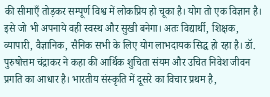की सीमाएँ तोड़कर सम्पूर्ण विश्व में लोकप्रिय हो चूका है। योग तो एक विज्ञान है। इसे जो भी अपनाये वही स्वस्थ और सुखी बनेगा। अतः विद्यार्थी, शिक्षक, व्यापारी, वैज्ञानिक, सैनिक सभी के लिए योग लाभदायक सिद्ध हो रहा है। डॉ. पुरुषोत्तम चंद्राकर ने कहा की आर्थिक शुचिता संयम और उचित निवेश जीवन प्रगति का आधार है। भारतीय संस्कृति में दूसरे का विचार प्रथम है,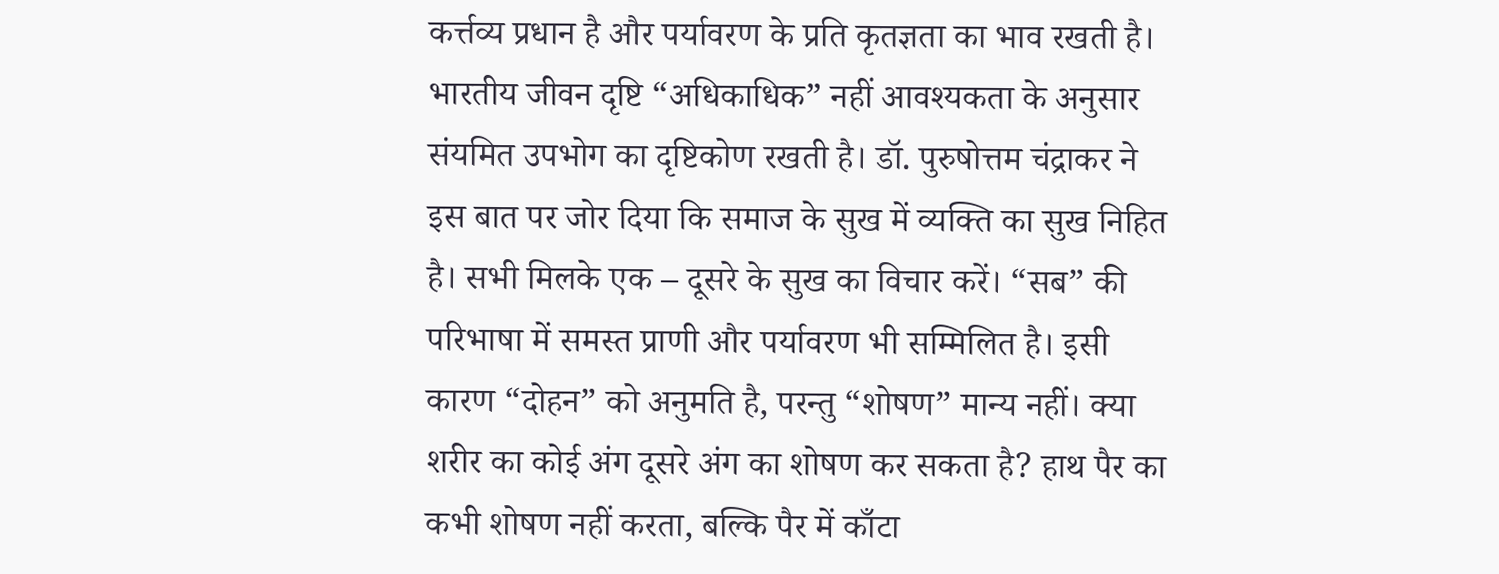कर्त्तव्य प्रधान है और पर्यावरण के प्रति कृतज्ञता का भाव रखती है। भारतीय जीवन दृष्टि “अधिकाधिक” नहीं आवश्यकता के अनुसार संयमित उपभोग का दृष्टिकोण रखती है। डॉ. पुरुषोत्तम चंद्राकर ने इस बात पर जोर दिया कि समाज के सुख में व्यक्ति का सुख निहित है। सभी मिलके एक – दूसरे के सुख का विचार करें। “सब” की परिभाषा में समस्त प्राणी और पर्यावरण भी सम्मिलित है। इसी कारण “दोहन” को अनुमति है, परन्तु “शोषण” मान्य नहीं। क्या शरीर का कोई अंग दूसरे अंग का शोषण कर सकता है? हाथ पैर का कभी शोषण नहीं करता, बल्कि पैर में काँटा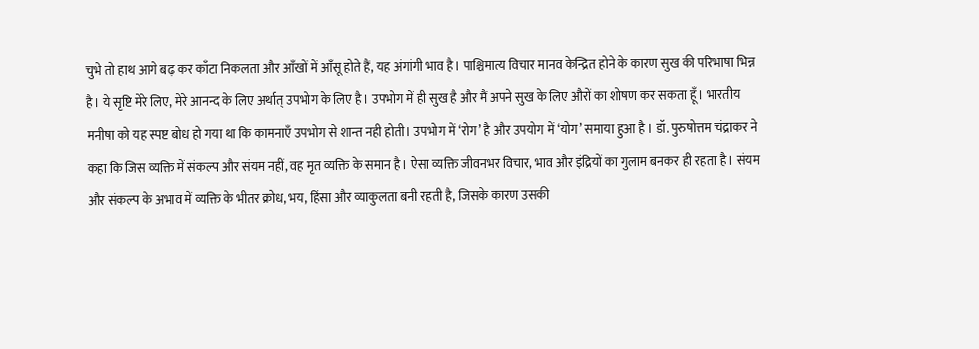चुभे तो हाथ आगे बढ़ कर काँटा निकलता और आँखों में आँसू होते हैं, यह अंगांगी भाव है। पाश्चिमात्य विचार मानव केन्द्रित होने के कारण सुख की परिभाषा भिन्न है। ये सृष्टि मेरे लिए, मेरे आनन्द के लिए अर्थात् उपभोग के लिए है। उपभोग में ही सुख है और मैं अपने सुख के लिए औरों का शोषण कर सकता हूँ। भारतीय मनीषा को यह स्पष्ट बोध हो गया था कि कामनाएँ उपभोग से शान्त नही होती। उपभोग में ‘रोग’ है और उपयोग में ‘योग’ समाया हुआ है । डॉ. पुरुषोत्तम चंद्राकर ने कहा कि जिस व्यक्ति में संकल्प और संयम नहीं, वह मृत व्यक्ति के समान है। ऐसा व्यक्ति ‍जीवनभर विचार, भाव और इंद्रियों का गुलाम बनकर ही रहता है। संयम और संकल्प के अभाव में व्यक्ति के भीतर क्रोध, भय, हिंसा और व्याकुलता बनी रहती है, जिसके कारण उसकी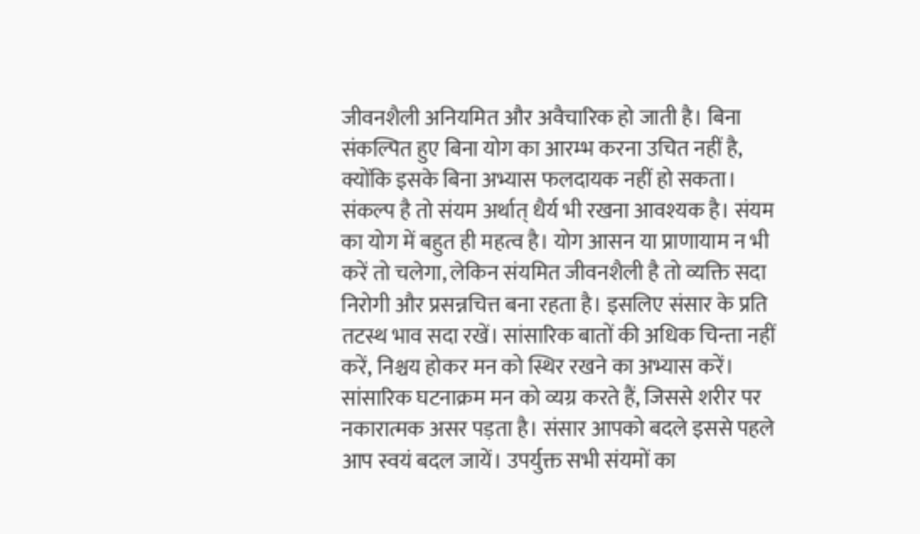जीवनशैली अनियमित और अवैचारिक हो जाती है। बिना संकल्पित हुए बिना योग का आरम्भ करना उचित नहीं है, क्योंकि इसके बिना अभ्यास फलदायक नहीं हो सकता। संकल्प है तो संयम अर्थात् धैर्य भी रखना आवश्यक है। संयम का योग में बहुत ही महत्व है। योग आसन या प्राणायाम न भी करें तो चलेगा, लेकिन संयमित जीवनशैली है तो व्यक्ति सदा निरोगी और प्रसन्नचित्त बना रहता है। इसलिए संसार के प्रति तटस्थ भाव सदा रखें। सांसारिक बातों की अधिक चिन्ता नहीं करें, निश्चय होकर मन को स्थिर रखने का अभ्यास करें। सांसारिक घटनाक्रम मन को व्यग्र करते हैं, जिससे शरीर पर नकारात्मक असर पड़ता है। संसार आपको बदले इससे पहले आप स्वयं बदल जायें। उपर्युक्त सभी संयमों का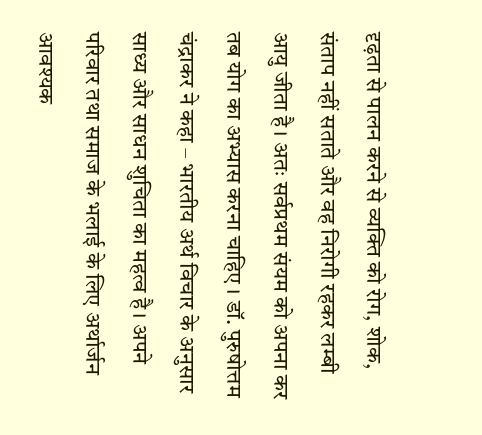दृढ़ता से पालन करने से व्यक्ति को रोग, शोक, संताप नहीं सताते और वह निरोगी रहकर लम्बी आयु जीता है। अतः सर्वप्रथम संयम को अपना कर तब योग का अभ्यास करना चाहिए । डॉ. पुरुषोत्तम चंद्राकर ने कहा – भारतीय अर्थ विचार के अनुसार साध्य और साधन शुचिता का महत्व है। अपने परिवार तथा समाज के भलाई के लिए अर्थार्जन आवश्यक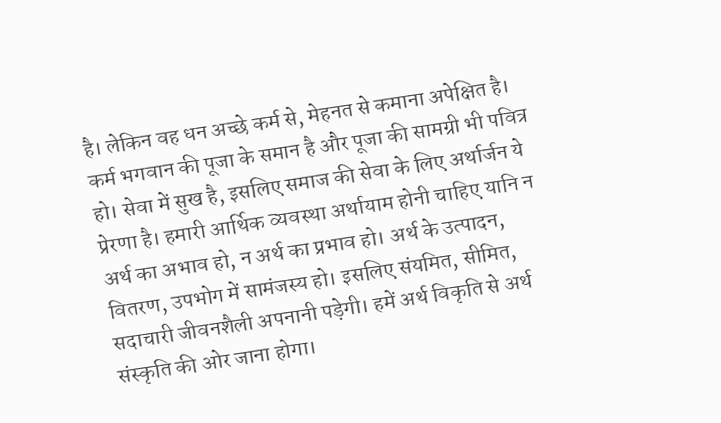है। लेकिन वह धन अच्छे कर्म से, मेहनत से कमाना अपेक्षित है। कर्म भगवान की पूजा के समान है और पूजा की सामग्री भी पवित्र हो। सेवा में सुख है, इसलिए समाज की सेवा के लिए अर्थार्जन ये प्रेरणा है। हमारी आर्थिक व्यवस्था अर्थायाम होनी चाहिए यानि न अर्थ का अभाव हो, न अर्थ का प्रभाव हो। अर्थ के उत्पादन, वितरण, उपभोग में सामंजस्य हो। इसलिए संयमित, सीमित, सदाचारी जीवनशैली अपनानी पड़ेगी। हमें अर्थ विकृति से अर्थ संस्कृति की ओर जाना होगा।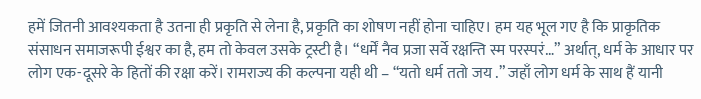हमें जितनी आवश्यकता है उतना ही प्रकृति से लेना है, प्रकृति का शोषण नहीं होना चाहिए। हम यह भूल गए है कि प्राकृतिक संसाधन समाजरूपी ईश्वर का है, हम तो केवल उसके ट्रस्टी है। “धर्में नैव प्रजा सर्वे रक्षन्ति स्म परस्परं…” अर्थात्, धर्म के आधार पर लोग एक-दूसरे के हितों की रक्षा करें। रामराज्य की कल्पना यही थी – “यतो धर्म ततो जय .” जहाँ लोग धर्म के साथ हैं यानी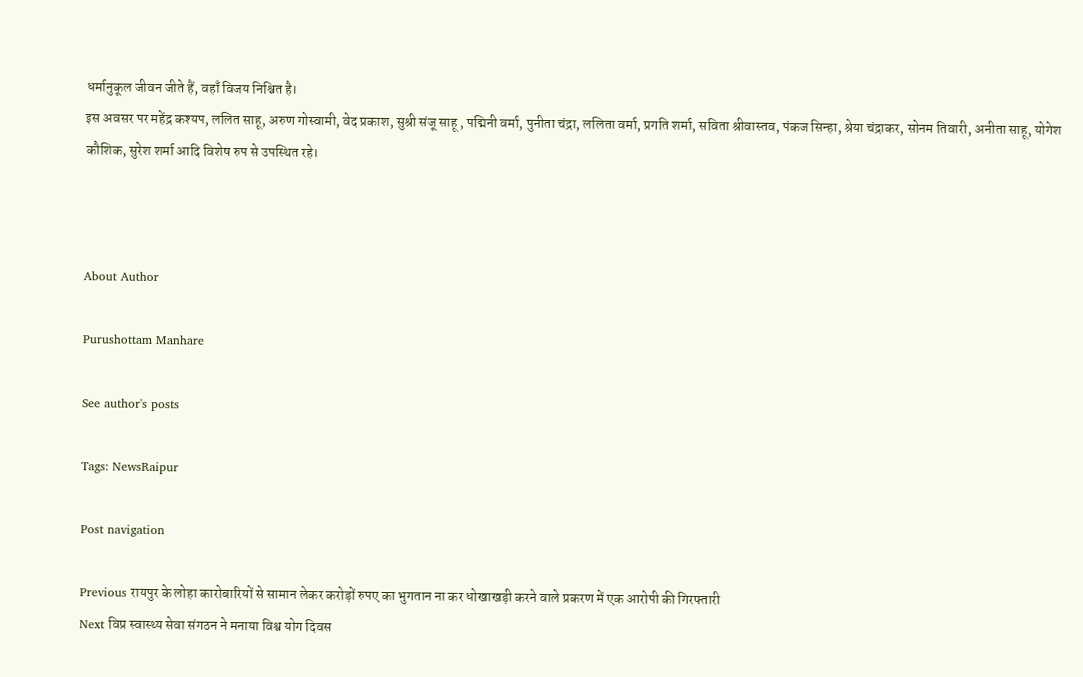धर्मानुकूल जीवन जीते हैं, वहाँ विजय निश्चित है।
इस अवसर पर महेंद्र कश्यप, ललित साहू, अरुण गोस्वामी, वेद प्रकाश, सुश्री संजू साहू , पद्मिनी वर्मा, पुनीता चंद्रा, ललिता वर्मा, प्रगति शर्मा, सविता श्रीवास्तव, पंकज सिन्हा, श्रेया चंद्राकर, सोनम तिवारी, अनीता साहू, योगेश कौशिक, सुरेश शर्मा आदि विशेष रुप से उपस्थित रहे।



About Author

Purushottam Manhare

See author's posts

Tags: NewsRaipur

Post navigation

Previous रायपुर के लोहा कारोबारियों से सामान लेकर करोड़ों रुपए का भुगतान ना कर धोखाखड़ी करने वाले प्रकरण में एक आरोपी की गिरफ्तारी
Next विप्र स्वास्थ्य सेवा संगठन ने मनाया विश्व योग दिवस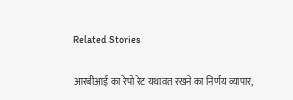Related Stories

आरबीआई का रेपो रेट यथावत रखने का निर्णय व्यापार,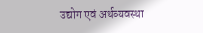उद्योग एवं अर्थव्यवस्था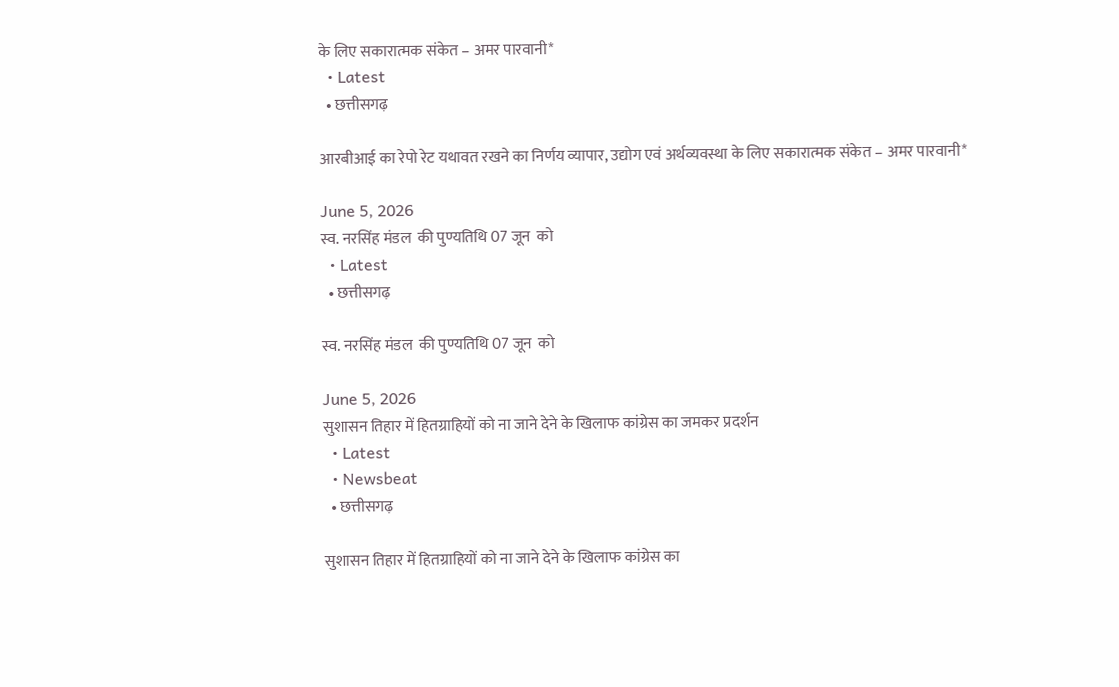के लिए सकारात्मक संकेत – अमर पारवानी*
  • Latest
  • छत्तीसगढ़

आरबीआई का रेपो रेट यथावत रखने का निर्णय व्यापार, उद्योग एवं अर्थव्यवस्था के लिए सकारात्मक संकेत – अमर पारवानी*

June 5, 2026
स्व. नरसिंह मंडल  की पुण्यतिथि 07 जून  को
  • Latest
  • छत्तीसगढ़

स्व. नरसिंह मंडल  की पुण्यतिथि 07 जून  को

June 5, 2026
सुशासन तिहार में हितग्राहियों को ना जाने देने के खिलाफ कांग्रेस का जमकर प्रदर्शन
  • Latest
  • Newsbeat
  • छत्तीसगढ़

सुशासन तिहार में हितग्राहियों को ना जाने देने के खिलाफ कांग्रेस का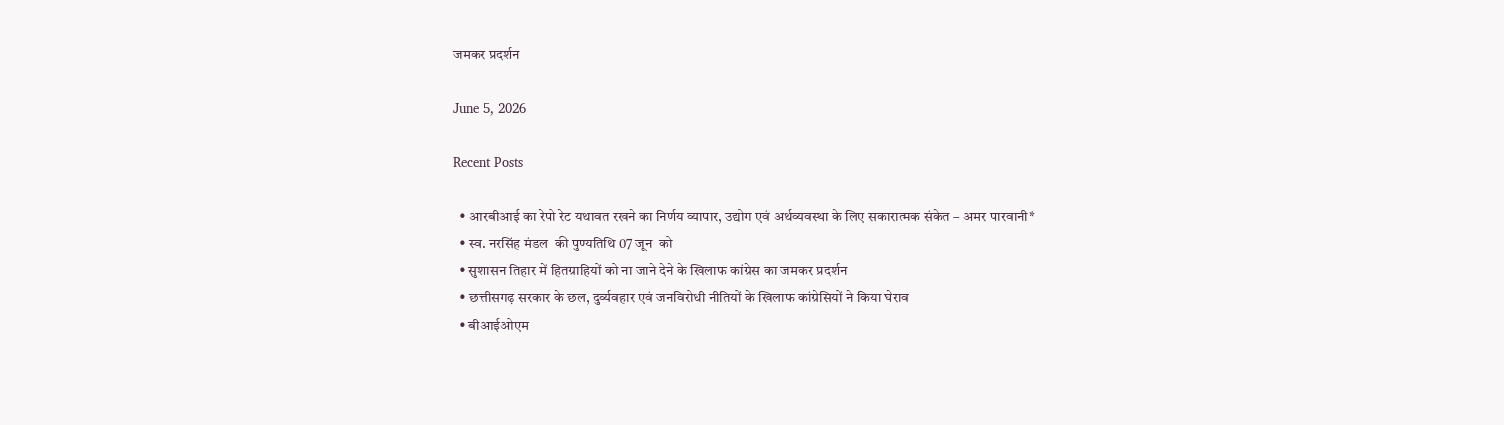जमकर प्रदर्शन

June 5, 2026

Recent Posts

  • आरबीआई का रेपो रेट यथावत रखने का निर्णय व्यापार, उद्योग एवं अर्थव्यवस्था के लिए सकारात्मक संकेत – अमर पारवानी*
  • स्व. नरसिंह मंडल  की पुण्यतिथि 07 जून  को
  • सुशासन तिहार में हितग्राहियों को ना जाने देने के खिलाफ कांग्रेस का जमकर प्रदर्शन
  • छत्तीसगढ़ सरकार के छल, दुर्व्यवहार एवं जनविरोधी नीतियों के खिलाफ कांग्रेसियों ने किया घेराव
  • बीआईओएम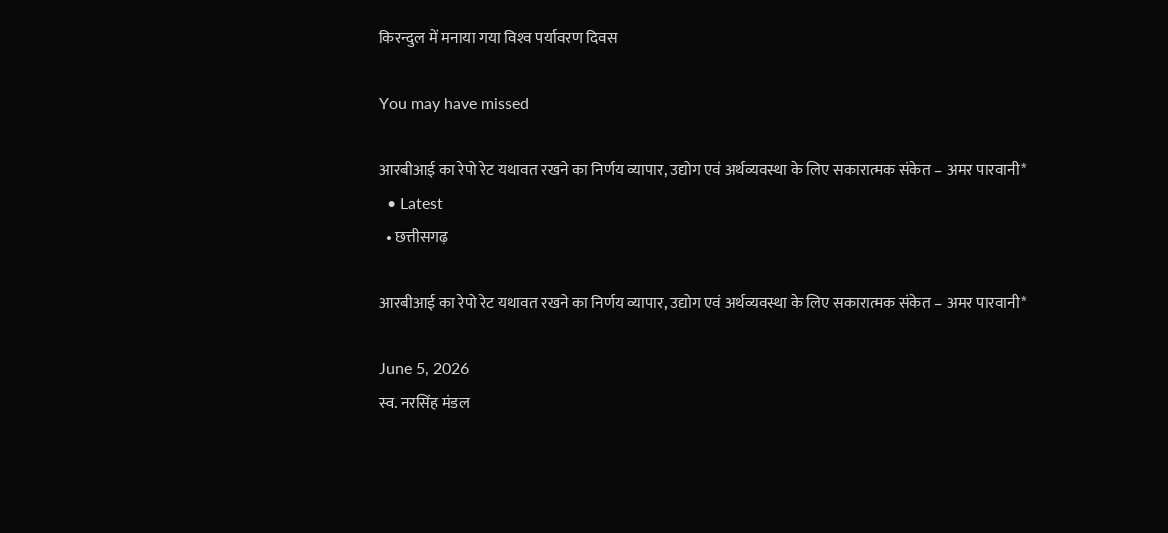किरन्दुल में मनाया गया विश्‍व पर्यावरण दिवस

You may have missed

आरबीआई का रेपो रेट यथावत रखने का निर्णय व्यापार, उद्योग एवं अर्थव्यवस्था के लिए सकारात्मक संकेत – अमर पारवानी*
  • Latest
  • छत्तीसगढ़

आरबीआई का रेपो रेट यथावत रखने का निर्णय व्यापार, उद्योग एवं अर्थव्यवस्था के लिए सकारात्मक संकेत – अमर पारवानी*

June 5, 2026
स्व. नरसिंह मंडल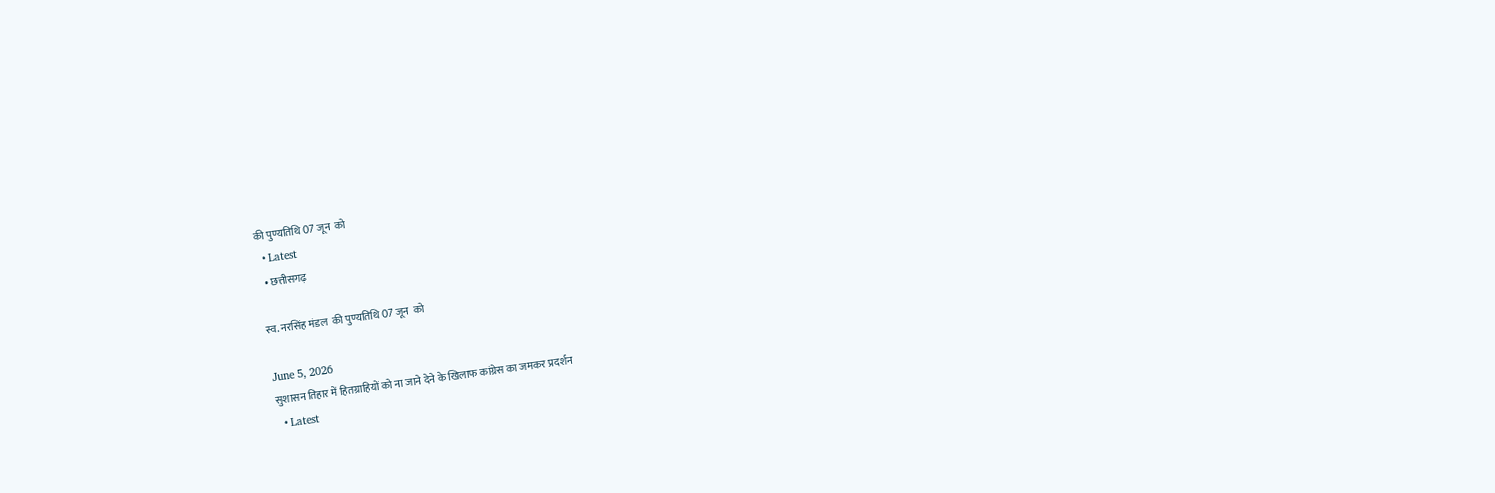की पुण्यतिथि 07 जून  को
  • Latest
  • छत्तीसगढ़

स्व. नरसिंह मंडल  की पुण्यतिथि 07 जून  को

June 5, 2026
सुशासन तिहार में हितग्राहियों को ना जाने देने के खिलाफ कांग्रेस का जमकर प्रदर्शन
  • Latest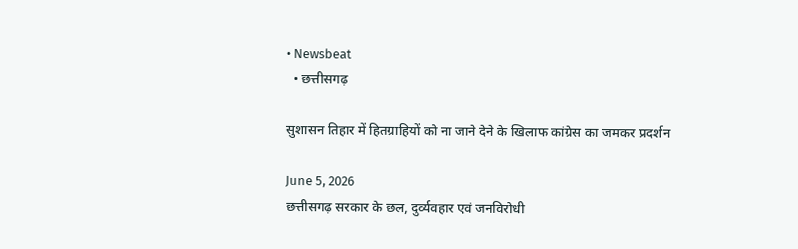• Newsbeat
  • छत्तीसगढ़

सुशासन तिहार में हितग्राहियों को ना जाने देने के खिलाफ कांग्रेस का जमकर प्रदर्शन

June 5, 2026
छत्तीसगढ़ सरकार के छल, दुर्व्यवहार एवं जनविरोधी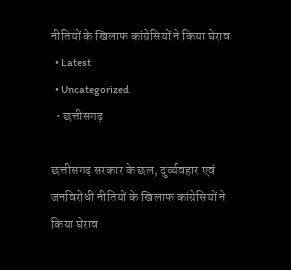नीतियों के खिलाफ कांग्रेसियों ने किया घेराव
  • Latest
  • Uncategorized
  • छत्तीसगढ़

छत्तीसगढ़ सरकार के छल, दुर्व्यवहार एवं जनविरोधी नीतियों के खिलाफ कांग्रेसियों ने किया घेराव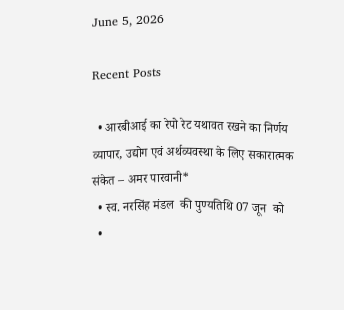June 5, 2026

Recent Posts

  • आरबीआई का रेपो रेट यथावत रखने का निर्णय व्यापार, उद्योग एवं अर्थव्यवस्था के लिए सकारात्मक संकेत – अमर पारवानी*
  • स्व. नरसिंह मंडल  की पुण्यतिथि 07 जून  को
  •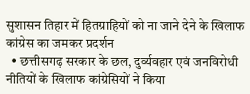सुशासन तिहार में हितग्राहियों को ना जाने देने के खिलाफ कांग्रेस का जमकर प्रदर्शन
  • छत्तीसगढ़ सरकार के छल, दुर्व्यवहार एवं जनविरोधी नीतियों के खिलाफ कांग्रेसियों ने किया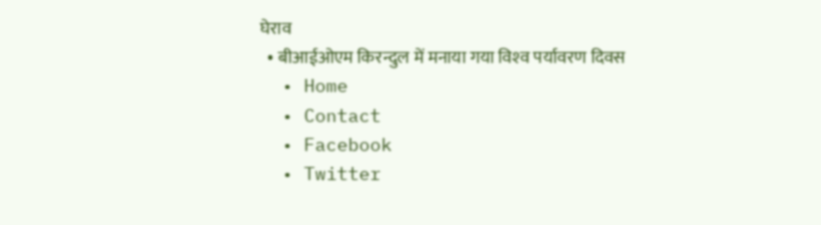घेराव
  • बीआईओएम किरन्दुल में मनाया गया विश्‍व पर्यावरण दिवस
  • Home
  • Contact
  • Facebook
  • Twitter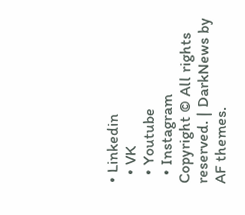• Linkedin
  • VK
  • Youtube
  • Instagram
Copyright © All rights reserved. | DarkNews by AF themes.